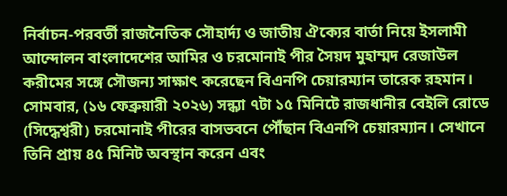নির্বাচন-পরবর্তী রাজনৈতিক সৌহার্দ্য ও জাতীয় ঐক্যের বার্তা নিয়ে ইসলামী আন্দোলন বাংলাদেশের আমির ও চরমোনাই পীর সৈয়দ মুহাম্মদ রেজাউল করীমের সঙ্গে সৌজন্য সাক্ষাৎ করেছেন বিএনপি চেয়ারম্যান তারেক রহমান। সোমবার, (১৬ ফেব্রুয়ারী ২০২৬) সন্ধ্যা ৭টা ১৫ মিনিটে রাজধানীর বেইলি রোডে (সিদ্ধেশ্বরী) চরমোনাই পীরের বাসভবনে পৌঁছান বিএনপি চেয়ারম্যান। সেখানে তিনি প্রায় ৪৫ মিনিট অবস্থান করেন এবং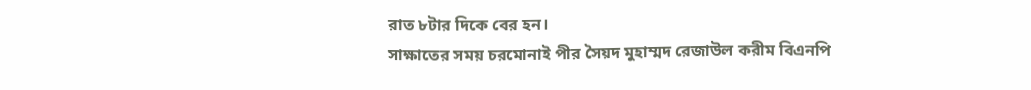রাত ৮টার দিকে বের হন।
সাক্ষাতের সময় চরমোনাই পীর সৈয়দ মুহাম্মদ রেজাউল করীম বিএনপি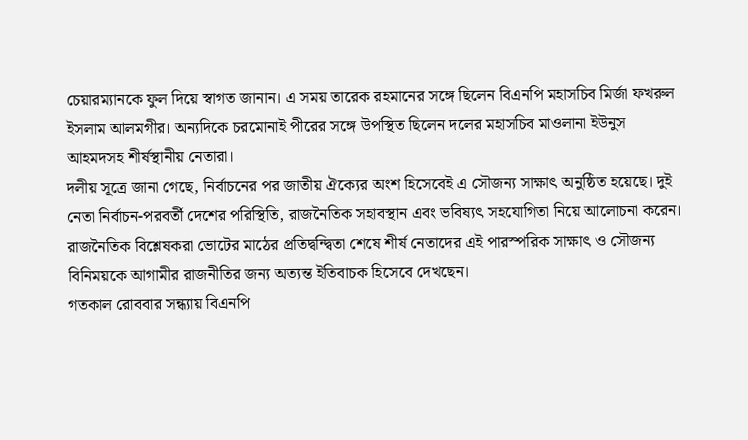চেয়ারম্যানকে ফুল দিয়ে স্বাগত জানান। এ সময় তারেক রহমানের সঙ্গে ছিলেন বিএনপি মহাসচিব মির্জা ফখরুল ইসলাম আলমগীর। অন্যদিকে চরমোনাই পীরের সঙ্গে উপস্থিত ছিলেন দলের মহাসচিব মাওলানা ইউনুস আহমদসহ শীর্ষস্থানীয় নেতারা।
দলীয় সূত্রে জানা গেছে, নির্বাচনের পর জাতীয় ঐক্যের অংশ হিসেবেই এ সৌজন্য সাক্ষাৎ অনুষ্ঠিত হয়েছে। দুই নেতা নির্বাচন-পরবর্তী দেশের পরিস্থিতি, রাজনৈতিক সহাবস্থান এবং ভবিষ্যৎ সহযোগিতা নিয়ে আলোচনা করেন। রাজনৈতিক বিশ্লেষকরা ভোটের মাঠের প্রতিদ্বন্দ্বিতা শেষে শীর্ষ নেতাদের এই পারস্পরিক সাক্ষাৎ ও সৌজন্য বিনিময়কে আগামীর রাজনীতির জন্য অত্যন্ত ইতিবাচক হিসেবে দেখছেন।
গতকাল রোববার সন্ধ্যায় বিএনপি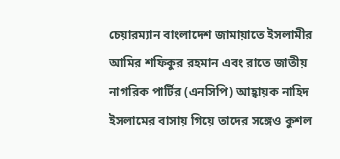চেয়ারম্যান বাংলাদেশ জামায়াতে ইসলামীর আমির শফিকুর রহমান এবং রাতে জাতীয় নাগরিক পার্টির (এনসিপি) আহ্বায়ক নাহিদ ইসলামের বাসায় গিয়ে তাদের সঙ্গেও কুশল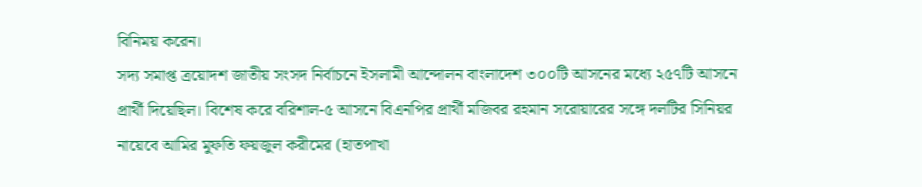বিনিময় করেন।
সদ্য সমাপ্ত ত্রয়োদশ জাতীয় সংসদ নির্বাচনে ইসলামী আন্দোলন বাংলাদেশ ৩০০টি আসনের মধ্যে ২৫৭টি আসনে প্রার্থী দিয়েছিল। বিশেষ করে বরিশাল-৫ আসনে বিএনপির প্রার্থী মজিবর রহমান সরোয়ারের সঙ্গে দলটির সিনিয়র নায়েবে আমির মুফতি ফয়জুল করীমের (হাতপাখা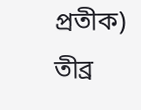প্রতীক) তীব্র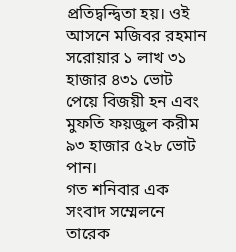প্রতিদ্বন্দ্বিতা হয়। ওই আসনে মজিবর রহমান সরোয়ার ১ লাখ ৩১ হাজার ৪৩১ ভোট পেয়ে বিজয়ী হন এবং মুফতি ফয়জুল করীম ৯৩ হাজার ৫২৮ ভোট পান।
গত শনিবার এক সংবাদ সম্মেলনে তারেক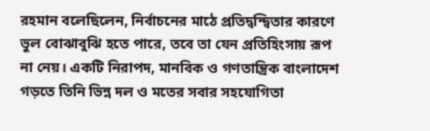রহমান বলেছিলেন, নির্বাচনের মাঠে প্রতিদ্বন্দ্বিতার কারণে ভুল বোঝাবুঝি হতে পারে, তবে তা যেন প্রতিহিংসায় রূপ না নেয়। একটি নিরাপদ, মানবিক ও গণতান্ত্রিক বাংলাদেশ গড়তে তিনি ভিন্ন দল ও মতের সবার সহযোগিতা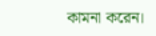কামনা করেন।